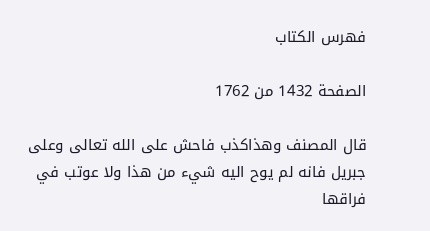فهرس الكتاب

الصفحة 1432 من 1762

قال المصنف وهذاكذب فاحش على الله تعالى وعلى جبريل فانه لم يوح اليه شيء من هذا ولا عوتب في فراقها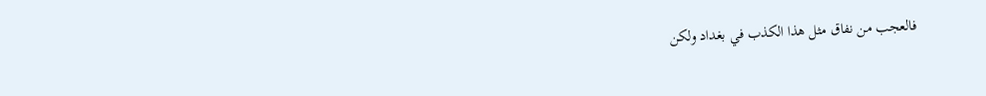فالعجب من نفاق مثل هذا الكذب في بغداد ولكن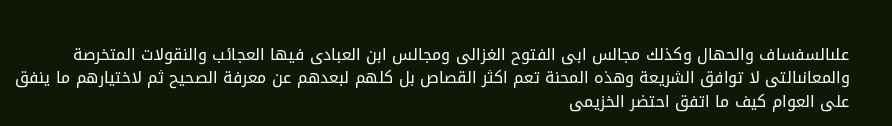علىالسفساف والحهال وكذلك مجالس ابى الفتوح الغزالى ومجالس ابن العبادى فيها العجائب والنقولات المتخرصة والمعانىالتى لا توافق الشريعة وهذه المحنة تعم اكثر القصاص بل كلهم لبعدهم عن معرفة الصحيح ثم لاختيارهم ما ينفق على العوام كيف ما اتفق احتضر الخزيمى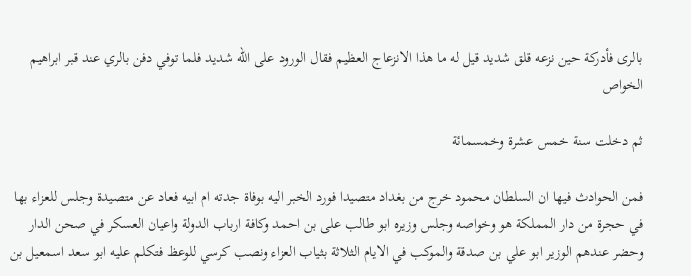بالرى فأدركة حين نزعه قلق شديد قيل له ما هذا الانزعاج العظيم فقال الورود على الله شديد فلما توفي دفن بالري عند قبر ابراهيم الخواص

ثم دخلت سنة خمس عشرة وخمسمائة

فمن الحوادث فيها ان السلطان محمود خرج من بغداد متصيدا فورد الخبر اليه بوفاة جدته ام ابيه فعاد عن متصيدة وجلس للعزاء بها في حجرة من دار المملكة هو وخواصه وجلس وزيره ابو طالب على بن احمد وكافة ارباب الدولة واعيان العسكر في صحن الدار وحضر عندهم الوزير ابو علي بن صدقة والموكب في الايام الثلاثة بثياب العزاء ونصب كرسي للوعظ فتكلم عليه ابو سعد اسمعيل بن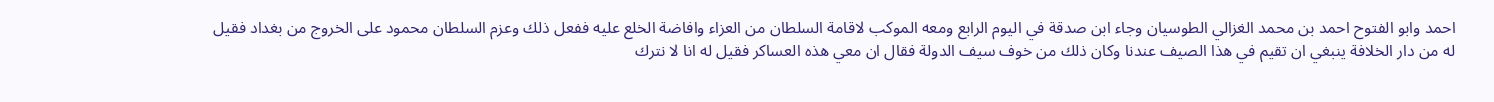احمد وابو الفتوح احمد بن محمد الغزالي الطوسيان وجاء ابن صدقة في اليوم الرابع ومعه الموكب لاقامة السلطان من العزاء وافاضة الخلع عليه ففعل ذلك وعزم السلطان محمود على الخروج من بغداد فقيل له من دار الخلافة ينبغي ان تقيم في هذا الصيف عندنا وكان ذلك من خوف سيف الدولة فقال ان معي هذه العساكر فقيل له انا لا نترك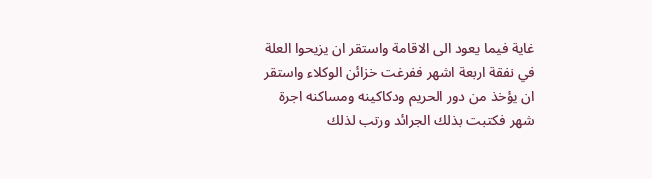غاية فيما يعود الى الاقامة واستقر ان يزيحوا العلة في نفقة اربعة اشهر ففرغت خزائن الوكلاء واستقر ان يؤخذ من دور الحريم ودكاكينه ومساكنه اجرة شهر فكتبت بذلك الجرائد ورتب لذلك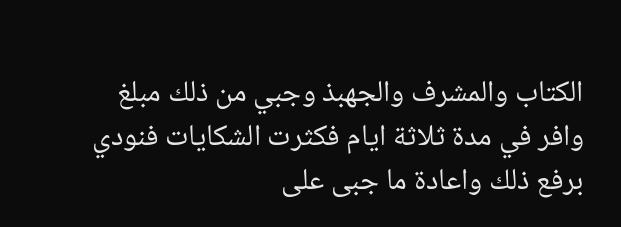الكتاب والمشرف والجهبذ وجبي من ذلك مبلغ وافر في مدة ثلاثة ايام فكثرت الشكايات فنودي برفع ذلك واعادة ما جبى على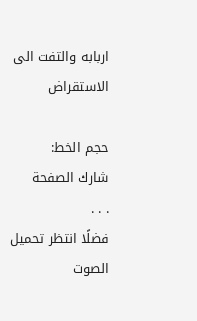اربابه والتفت الى الاستقراض

حجم الخط:
شارك الصفحة
. . .
فضلًا انتظر تحميل الصوت